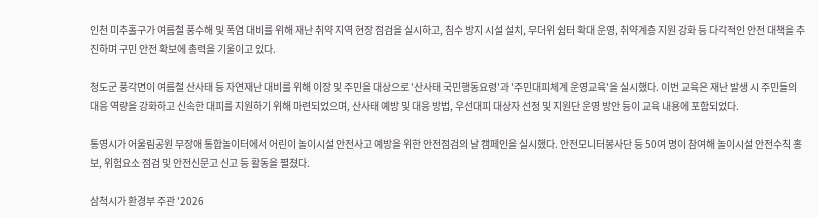인천 미추홀구가 여름철 풍수해 및 폭염 대비를 위해 재난 취약 지역 현장 점검을 실시하고, 침수 방지 시설 설치, 무더위 쉼터 확대 운영, 취약계층 지원 강화 등 다각적인 안전 대책을 추진하며 구민 안전 확보에 총력을 기울이고 있다.

청도군 풍각면이 여름철 산사태 등 자연재난 대비를 위해 이장 및 주민을 대상으로 '산사태 국민행동요령'과 '주민대피체계 운영교육'을 실시했다. 이번 교육은 재난 발생 시 주민들의 대응 역량을 강화하고 신속한 대피를 지원하기 위해 마련되었으며, 산사태 예방 및 대응 방법, 우선대피 대상자 선정 및 지원단 운영 방안 등이 교육 내용에 포함되었다.

통영시가 어울림공원 무장애 통합놀이터에서 어린이 놀이시설 안전사고 예방을 위한 안전점검의 날 캠페인을 실시했다. 안전모니터봉사단 등 50여 명이 참여해 놀이시설 안전수칙 홍보, 위험요소 점검 및 안전신문고 신고 등 활동을 펼쳤다.

삼척시가 환경부 주관 '2026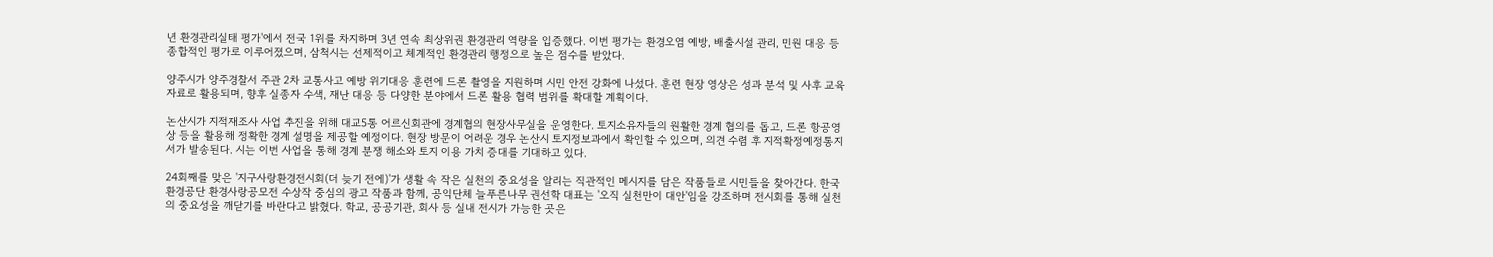년 환경관리실태 평가'에서 전국 1위를 차지하며 3년 연속 최상위권 환경관리 역량을 입증했다. 이번 평가는 환경오염 예방, 배출시설 관리, 민원 대응 등 종합적인 평가로 이루어졌으며, 삼척시는 선제적이고 체계적인 환경관리 행정으로 높은 점수를 받았다.

양주시가 양주경찰서 주관 2차 교통사고 예방 위기대응 훈련에 드론 촬영을 지원하며 시민 안전 강화에 나섰다. 훈련 현장 영상은 성과 분석 및 사후 교육 자료로 활용되며, 향후 실종자 수색, 재난 대응 등 다양한 분야에서 드론 활용 협력 범위를 확대할 계획이다.

논산시가 지적재조사 사업 추진을 위해 대교5통 어르신회관에 경계협의 현장사무실을 운영한다. 토지소유자들의 원활한 경계 협의를 돕고, 드론 항공영상 등을 활용해 정확한 경계 설명을 제공할 예정이다. 현장 방문이 어려운 경우 논산시 토지정보과에서 확인할 수 있으며, 의견 수렴 후 지적확정예정통지서가 발송된다. 시는 이번 사업을 통해 경계 분쟁 해소와 토지 이용 가치 증대를 기대하고 있다.

24회째를 맞은 '지구사랑환경전시회(더 늦기 전에)'가 생활 속 작은 실천의 중요성을 알리는 직관적인 메시지를 담은 작품들로 시민들을 찾아간다. 한국환경공단 환경사랑공모전 수상작 중심의 광고 작품과 함께, 공익단체 늘푸른나무 권선학 대표는 '오직 실천만이 대안'임을 강조하며 전시회를 통해 실천의 중요성을 깨닫기를 바란다고 밝혔다. 학교, 공공기관, 회사 등 실내 전시가 가능한 곳은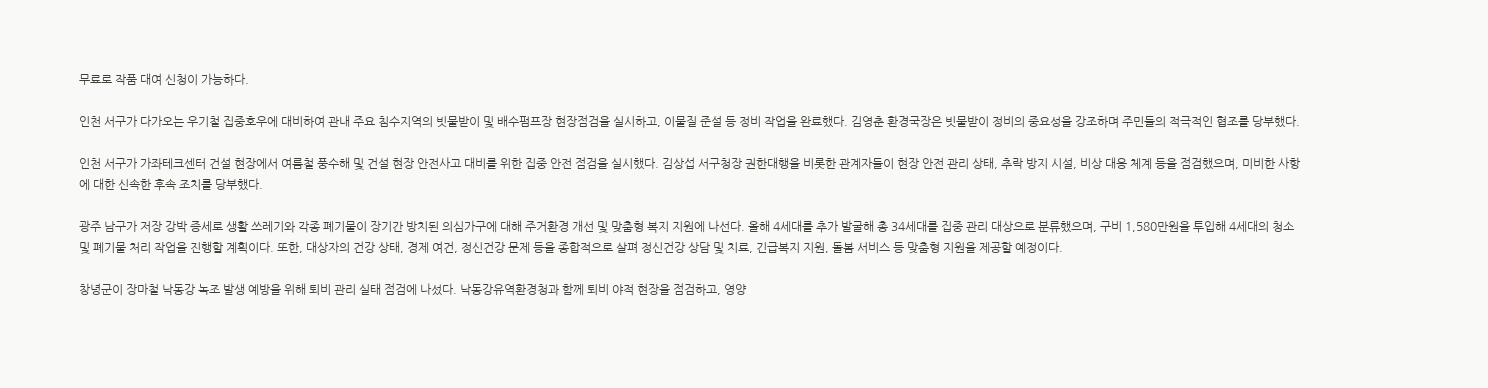무료로 작품 대여 신청이 가능하다.

인천 서구가 다가오는 우기철 집중호우에 대비하여 관내 주요 침수지역의 빗물받이 및 배수펌프장 현장점검을 실시하고, 이물질 준설 등 정비 작업을 완료했다. 김영춘 환경국장은 빗물받이 정비의 중요성을 강조하며 주민들의 적극적인 협조를 당부했다.

인천 서구가 가좌테크센터 건설 현장에서 여름철 풍수해 및 건설 현장 안전사고 대비를 위한 집중 안전 점검을 실시했다. 김상섭 서구청장 권한대행을 비롯한 관계자들이 현장 안전 관리 상태, 추락 방지 시설, 비상 대응 체계 등을 점검했으며, 미비한 사항에 대한 신속한 후속 조치를 당부했다.

광주 남구가 저장 강박 증세로 생활 쓰레기와 각종 폐기물이 장기간 방치된 의심가구에 대해 주거환경 개선 및 맞춤형 복지 지원에 나선다. 올해 4세대를 추가 발굴해 총 34세대를 집중 관리 대상으로 분류했으며, 구비 1,580만원을 투입해 4세대의 청소 및 폐기물 처리 작업을 진행할 계획이다. 또한, 대상자의 건강 상태, 경제 여건, 정신건강 문제 등을 종합적으로 살펴 정신건강 상담 및 치료, 긴급복지 지원, 돌봄 서비스 등 맞춤형 지원을 제공할 예정이다.

창녕군이 장마철 낙동강 녹조 발생 예방을 위해 퇴비 관리 실태 점검에 나섰다. 낙동강유역환경청과 함께 퇴비 야적 현장을 점검하고, 영양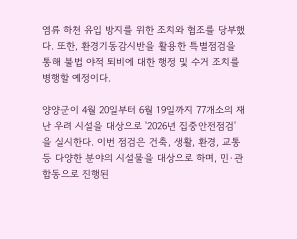염류 하천 유입 방지를 위한 조치와 협조를 당부했다. 또한, 환경기동감시반을 활용한 특별점검을 통해 불법 야적 퇴비에 대한 행정 및 수거 조치를 병행할 예정이다.

양양군이 4월 20일부터 6월 19일까지 77개소의 재난 우려 시설을 대상으로 '2026년 집중안전점검'을 실시한다. 이번 점검은 건축, 생활, 환경, 교통 등 다양한 분야의 시설물을 대상으로 하며, 민·관합동으로 진행된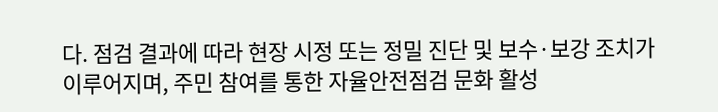다. 점검 결과에 따라 현장 시정 또는 정밀 진단 및 보수·보강 조치가 이루어지며, 주민 참여를 통한 자율안전점검 문화 활성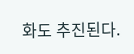화도 추진된다.